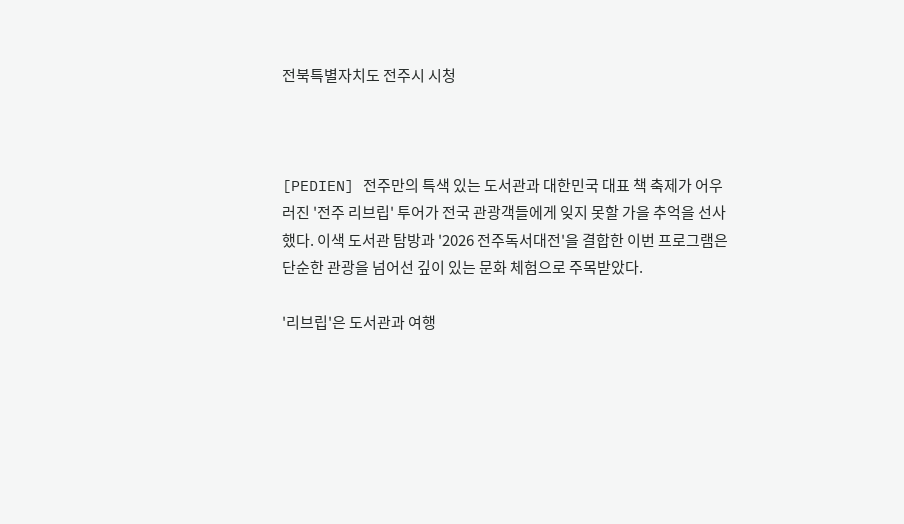전북특별자치도 전주시 시청



[PEDIEN] 전주만의 특색 있는 도서관과 대한민국 대표 책 축제가 어우러진 '전주 리브립' 투어가 전국 관광객들에게 잊지 못할 가을 추억을 선사했다. 이색 도서관 탐방과 '2026 전주독서대전'을 결합한 이번 프로그램은 단순한 관광을 넘어선 깊이 있는 문화 체험으로 주목받았다.

'리브립'은 도서관과 여행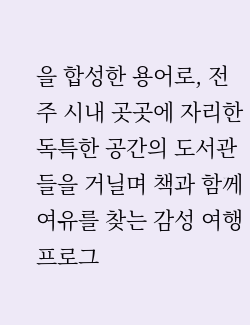을 합성한 용어로, 전주 시내 곳곳에 자리한 독특한 공간의 도서관들을 거닐며 책과 함께 여유를 찾는 감성 여행 프로그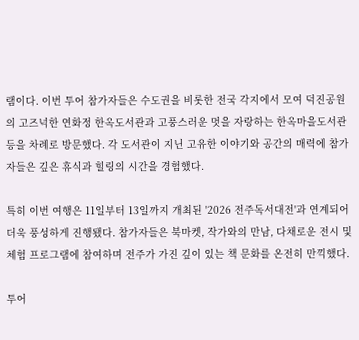램이다. 이번 투어 참가자들은 수도권을 비롯한 전국 각지에서 모여 덕진공원의 고즈넉한 연화정 한옥도서관과 고풍스러운 멋을 자랑하는 한옥마을도서관 등을 차례로 방문했다. 각 도서관이 지닌 고유한 이야기와 공간의 매력에 참가자들은 깊은 휴식과 힐링의 시간을 경험했다.

특히 이번 여행은 11일부터 13일까지 개최된 '2026 전주독서대전'과 연계되어 더욱 풍성하게 진행됐다. 참가자들은 북마켓, 작가와의 만남, 다채로운 전시 및 체험 프로그램에 참여하며 전주가 가진 깊이 있는 책 문화를 온전히 만끽했다.

투어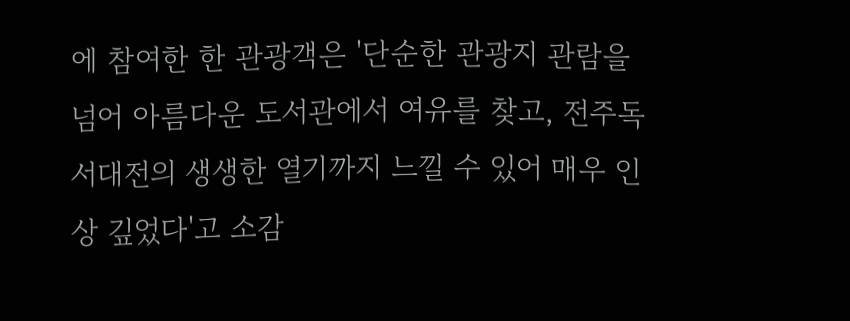에 참여한 한 관광객은 '단순한 관광지 관람을 넘어 아름다운 도서관에서 여유를 찾고, 전주독서대전의 생생한 열기까지 느낄 수 있어 매우 인상 깊었다'고 소감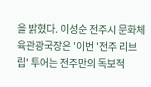을 밝혔다. 이성순 전주시 문화체육관광국장은 '이번 '전주 리브립' 투어는 전주만의 독보적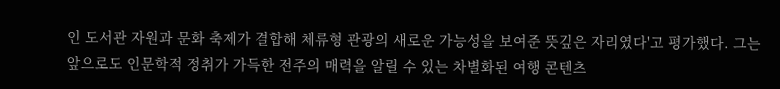인 도서관 자원과 문화 축제가 결합해 체류형 관광의 새로운 가능성을 보여준 뜻깊은 자리였다'고 평가했다. 그는 앞으로도 인문학적 정취가 가득한 전주의 매력을 알릴 수 있는 차별화된 여행 콘텐츠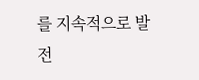를 지속적으로 발전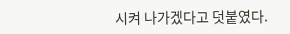시켜 나가겠다고 덧붙였다.